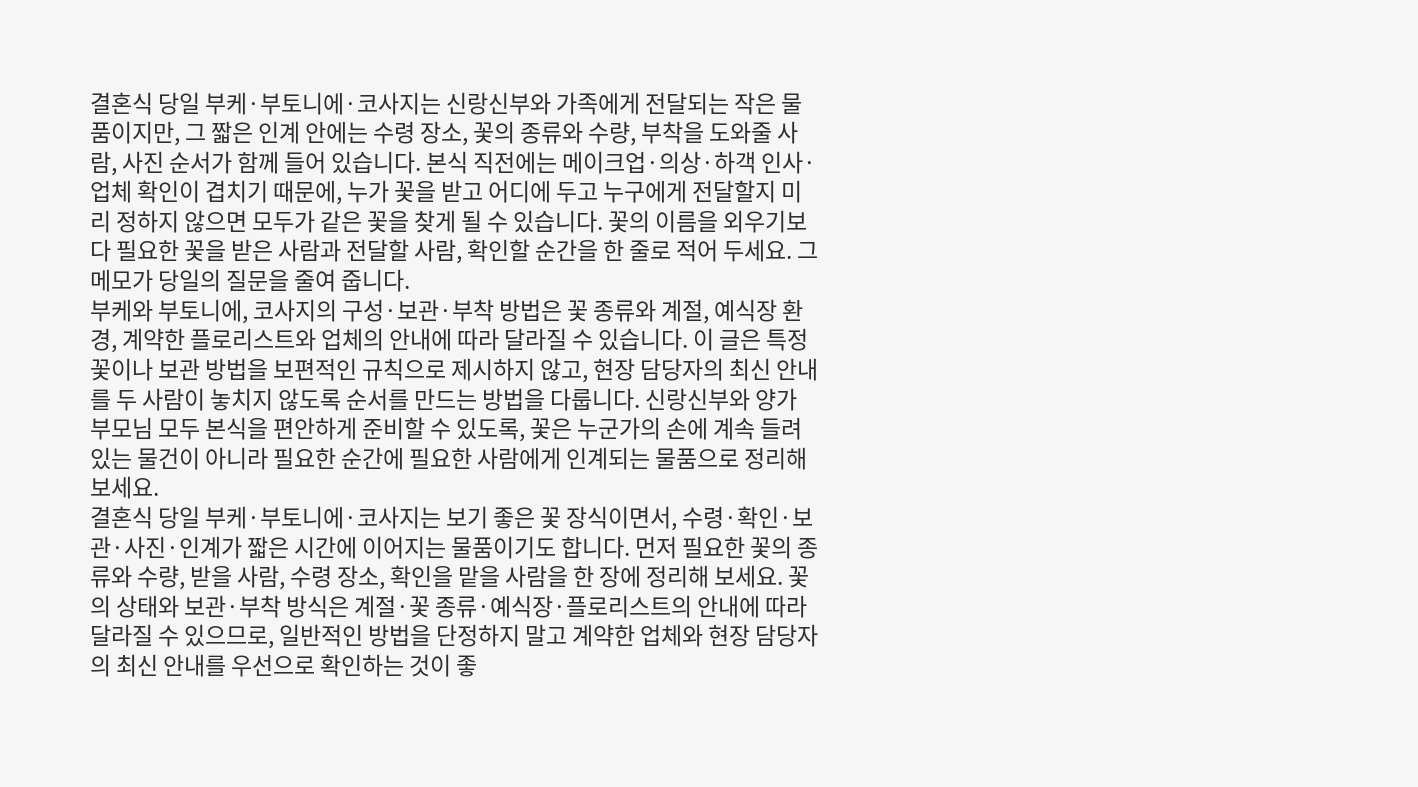결혼식 당일 부케·부토니에·코사지는 신랑신부와 가족에게 전달되는 작은 물품이지만, 그 짧은 인계 안에는 수령 장소, 꽃의 종류와 수량, 부착을 도와줄 사람, 사진 순서가 함께 들어 있습니다. 본식 직전에는 메이크업·의상·하객 인사·업체 확인이 겹치기 때문에, 누가 꽃을 받고 어디에 두고 누구에게 전달할지 미리 정하지 않으면 모두가 같은 꽃을 찾게 될 수 있습니다. 꽃의 이름을 외우기보다 필요한 꽃을 받은 사람과 전달할 사람, 확인할 순간을 한 줄로 적어 두세요. 그 메모가 당일의 질문을 줄여 줍니다.
부케와 부토니에, 코사지의 구성·보관·부착 방법은 꽃 종류와 계절, 예식장 환경, 계약한 플로리스트와 업체의 안내에 따라 달라질 수 있습니다. 이 글은 특정 꽃이나 보관 방법을 보편적인 규칙으로 제시하지 않고, 현장 담당자의 최신 안내를 두 사람이 놓치지 않도록 순서를 만드는 방법을 다룹니다. 신랑신부와 양가 부모님 모두 본식을 편안하게 준비할 수 있도록, 꽃은 누군가의 손에 계속 들려 있는 물건이 아니라 필요한 순간에 필요한 사람에게 인계되는 물품으로 정리해 보세요.
결혼식 당일 부케·부토니에·코사지는 보기 좋은 꽃 장식이면서, 수령·확인·보관·사진·인계가 짧은 시간에 이어지는 물품이기도 합니다. 먼저 필요한 꽃의 종류와 수량, 받을 사람, 수령 장소, 확인을 맡을 사람을 한 장에 정리해 보세요. 꽃의 상태와 보관·부착 방식은 계절·꽃 종류·예식장·플로리스트의 안내에 따라 달라질 수 있으므로, 일반적인 방법을 단정하지 말고 계약한 업체와 현장 담당자의 최신 안내를 우선으로 확인하는 것이 좋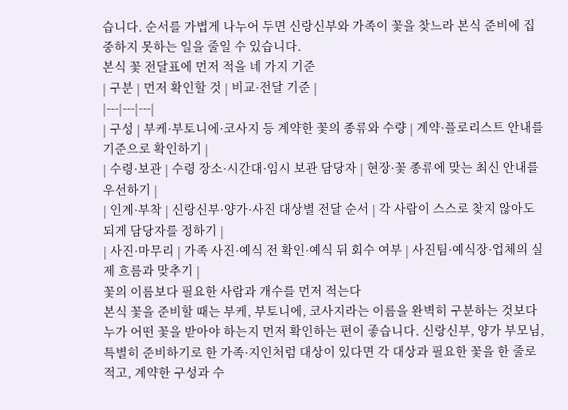습니다. 순서를 가볍게 나누어 두면 신랑신부와 가족이 꽃을 찾느라 본식 준비에 집중하지 못하는 일을 줄일 수 있습니다.
본식 꽃 전달표에 먼저 적을 네 가지 기준
| 구분 | 먼저 확인할 것 | 비교·전달 기준 |
|---|---|---|
| 구성 | 부케·부토니에·코사지 등 계약한 꽃의 종류와 수량 | 계약·플로리스트 안내를 기준으로 확인하기 |
| 수령·보관 | 수령 장소·시간대·임시 보관 담당자 | 현장·꽃 종류에 맞는 최신 안내를 우선하기 |
| 인계·부착 | 신랑신부·양가·사진 대상별 전달 순서 | 각 사람이 스스로 찾지 않아도 되게 담당자를 정하기 |
| 사진·마무리 | 가족 사진·예식 전 확인·예식 뒤 회수 여부 | 사진팀·예식장·업체의 실제 흐름과 맞추기 |
꽃의 이름보다 필요한 사람과 개수를 먼저 적는다
본식 꽃을 준비할 때는 부케, 부토니에, 코사지라는 이름을 완벽히 구분하는 것보다 누가 어떤 꽃을 받아야 하는지 먼저 확인하는 편이 좋습니다. 신랑신부, 양가 부모님, 특별히 준비하기로 한 가족·지인처럼 대상이 있다면 각 대상과 필요한 꽃을 한 줄로 적고, 계약한 구성과 수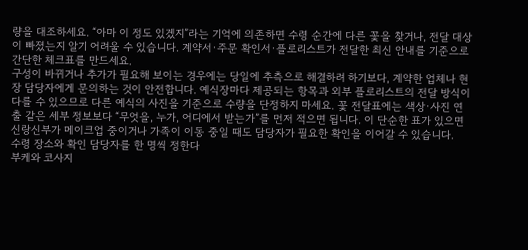량을 대조하세요. “아마 이 정도 있겠지”라는 기억에 의존하면 수령 순간에 다른 꽃을 찾거나, 전달 대상이 빠졌는지 알기 어려울 수 있습니다. 계약서·주문 확인서·플로리스트가 전달한 최신 안내를 기준으로 간단한 체크표를 만드세요.
구성이 바뀌거나 추가가 필요해 보이는 경우에는 당일에 추측으로 해결하려 하기보다, 계약한 업체나 현장 담당자에게 문의하는 것이 안전합니다. 예식장마다 제공되는 항목과 외부 플로리스트의 전달 방식이 다를 수 있으므로 다른 예식의 사진을 기준으로 수량을 단정하지 마세요. 꽃 전달표에는 색상·사진 연출 같은 세부 정보보다 “무엇을, 누가, 어디에서 받는가”를 먼저 적으면 됩니다. 이 단순한 표가 있으면 신랑신부가 메이크업 중이거나 가족이 이동 중일 때도 담당자가 필요한 확인을 이어갈 수 있습니다.
수령 장소와 확인 담당자를 한 명씩 정한다
부케와 코사지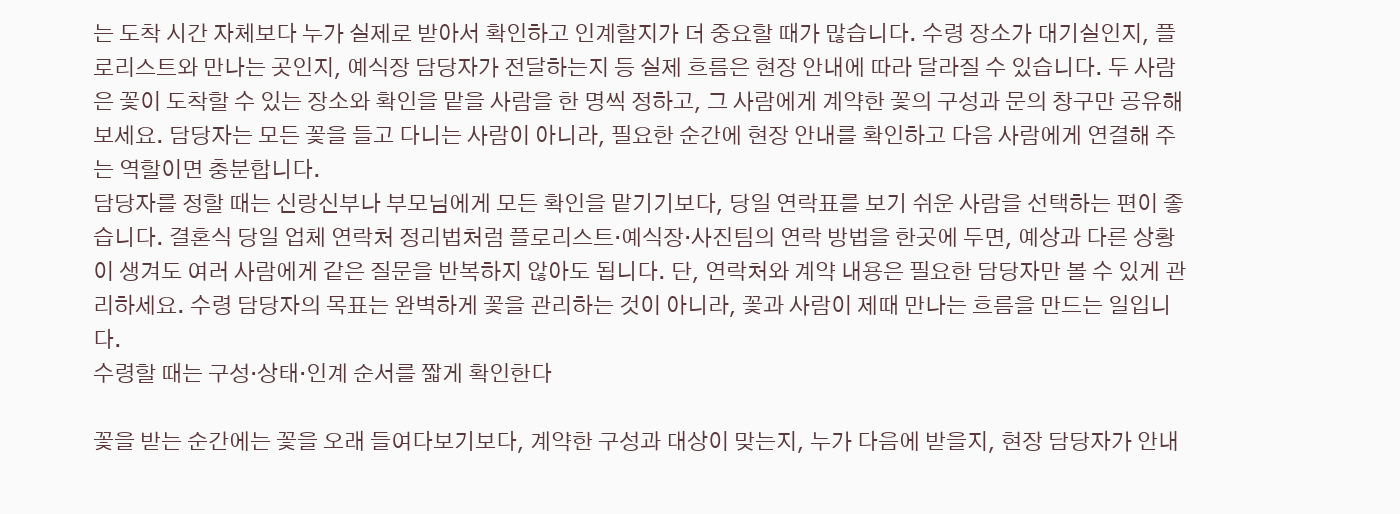는 도착 시간 자체보다 누가 실제로 받아서 확인하고 인계할지가 더 중요할 때가 많습니다. 수령 장소가 대기실인지, 플로리스트와 만나는 곳인지, 예식장 담당자가 전달하는지 등 실제 흐름은 현장 안내에 따라 달라질 수 있습니다. 두 사람은 꽃이 도착할 수 있는 장소와 확인을 맡을 사람을 한 명씩 정하고, 그 사람에게 계약한 꽃의 구성과 문의 창구만 공유해 보세요. 담당자는 모든 꽃을 들고 다니는 사람이 아니라, 필요한 순간에 현장 안내를 확인하고 다음 사람에게 연결해 주는 역할이면 충분합니다.
담당자를 정할 때는 신랑신부나 부모님에게 모든 확인을 맡기기보다, 당일 연락표를 보기 쉬운 사람을 선택하는 편이 좋습니다. 결혼식 당일 업체 연락처 정리법처럼 플로리스트·예식장·사진팀의 연락 방법을 한곳에 두면, 예상과 다른 상황이 생겨도 여러 사람에게 같은 질문을 반복하지 않아도 됩니다. 단, 연락처와 계약 내용은 필요한 담당자만 볼 수 있게 관리하세요. 수령 담당자의 목표는 완벽하게 꽃을 관리하는 것이 아니라, 꽃과 사람이 제때 만나는 흐름을 만드는 일입니다.
수령할 때는 구성·상태·인계 순서를 짧게 확인한다

꽃을 받는 순간에는 꽃을 오래 들여다보기보다, 계약한 구성과 대상이 맞는지, 누가 다음에 받을지, 현장 담당자가 안내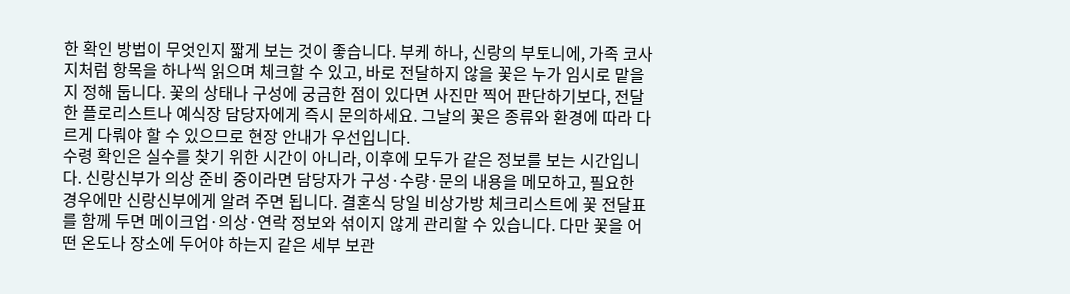한 확인 방법이 무엇인지 짧게 보는 것이 좋습니다. 부케 하나, 신랑의 부토니에, 가족 코사지처럼 항목을 하나씩 읽으며 체크할 수 있고, 바로 전달하지 않을 꽃은 누가 임시로 맡을지 정해 둡니다. 꽃의 상태나 구성에 궁금한 점이 있다면 사진만 찍어 판단하기보다, 전달한 플로리스트나 예식장 담당자에게 즉시 문의하세요. 그날의 꽃은 종류와 환경에 따라 다르게 다뤄야 할 수 있으므로 현장 안내가 우선입니다.
수령 확인은 실수를 찾기 위한 시간이 아니라, 이후에 모두가 같은 정보를 보는 시간입니다. 신랑신부가 의상 준비 중이라면 담당자가 구성·수량·문의 내용을 메모하고, 필요한 경우에만 신랑신부에게 알려 주면 됩니다. 결혼식 당일 비상가방 체크리스트에 꽃 전달표를 함께 두면 메이크업·의상·연락 정보와 섞이지 않게 관리할 수 있습니다. 다만 꽃을 어떤 온도나 장소에 두어야 하는지 같은 세부 보관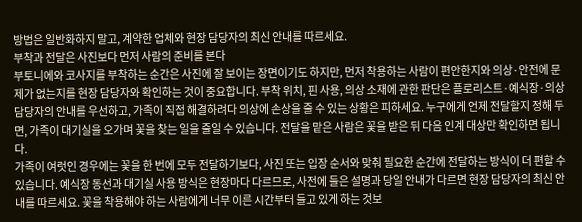방법은 일반화하지 말고, 계약한 업체와 현장 담당자의 최신 안내를 따르세요.
부착과 전달은 사진보다 먼저 사람의 준비를 본다
부토니에와 코사지를 부착하는 순간은 사진에 잘 보이는 장면이기도 하지만, 먼저 착용하는 사람이 편안한지와 의상·안전에 문제가 없는지를 현장 담당자와 확인하는 것이 중요합니다. 부착 위치, 핀 사용, 의상 소재에 관한 판단은 플로리스트·예식장·의상 담당자의 안내를 우선하고, 가족이 직접 해결하려다 의상에 손상을 줄 수 있는 상황은 피하세요. 누구에게 언제 전달할지 정해 두면, 가족이 대기실을 오가며 꽃을 찾는 일을 줄일 수 있습니다. 전달을 맡은 사람은 꽃을 받은 뒤 다음 인계 대상만 확인하면 됩니다.
가족이 여럿인 경우에는 꽃을 한 번에 모두 전달하기보다, 사진 또는 입장 순서와 맞춰 필요한 순간에 전달하는 방식이 더 편할 수 있습니다. 예식장 동선과 대기실 사용 방식은 현장마다 다르므로, 사전에 들은 설명과 당일 안내가 다르면 현장 담당자의 최신 안내를 따르세요. 꽃을 착용해야 하는 사람에게 너무 이른 시간부터 들고 있게 하는 것보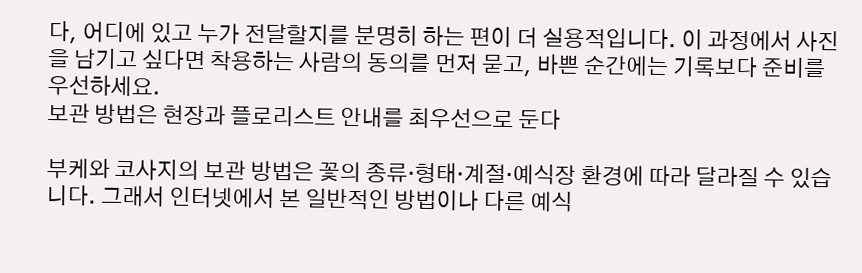다, 어디에 있고 누가 전달할지를 분명히 하는 편이 더 실용적입니다. 이 과정에서 사진을 남기고 싶다면 착용하는 사람의 동의를 먼저 묻고, 바쁜 순간에는 기록보다 준비를 우선하세요.
보관 방법은 현장과 플로리스트 안내를 최우선으로 둔다

부케와 코사지의 보관 방법은 꽃의 종류·형태·계절·예식장 환경에 따라 달라질 수 있습니다. 그래서 인터넷에서 본 일반적인 방법이나 다른 예식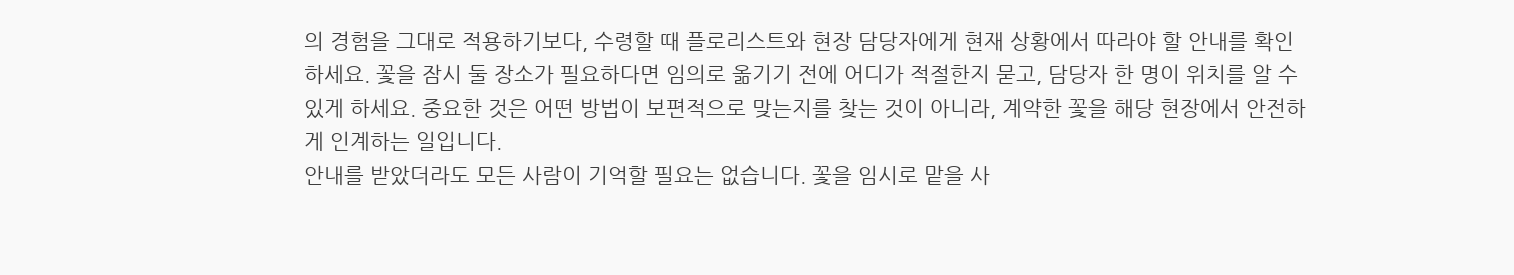의 경험을 그대로 적용하기보다, 수령할 때 플로리스트와 현장 담당자에게 현재 상황에서 따라야 할 안내를 확인하세요. 꽃을 잠시 둘 장소가 필요하다면 임의로 옮기기 전에 어디가 적절한지 묻고, 담당자 한 명이 위치를 알 수 있게 하세요. 중요한 것은 어떤 방법이 보편적으로 맞는지를 찾는 것이 아니라, 계약한 꽃을 해당 현장에서 안전하게 인계하는 일입니다.
안내를 받았더라도 모든 사람이 기억할 필요는 없습니다. 꽃을 임시로 맡을 사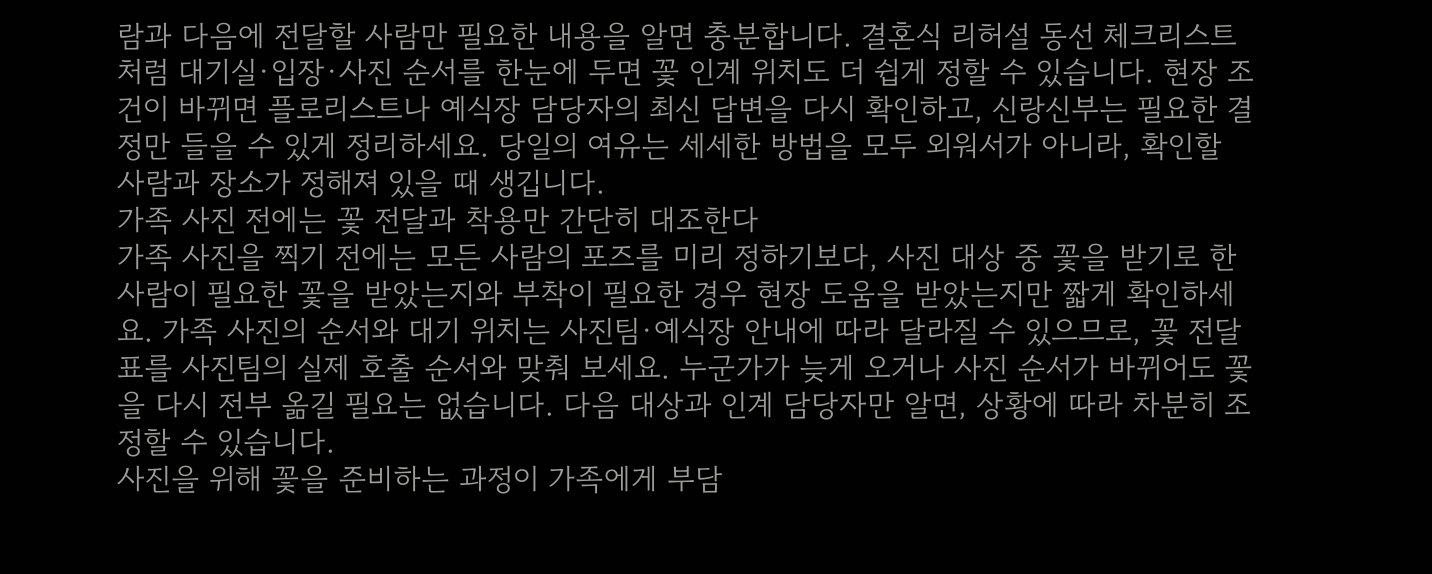람과 다음에 전달할 사람만 필요한 내용을 알면 충분합니다. 결혼식 리허설 동선 체크리스트처럼 대기실·입장·사진 순서를 한눈에 두면 꽃 인계 위치도 더 쉽게 정할 수 있습니다. 현장 조건이 바뀌면 플로리스트나 예식장 담당자의 최신 답변을 다시 확인하고, 신랑신부는 필요한 결정만 들을 수 있게 정리하세요. 당일의 여유는 세세한 방법을 모두 외워서가 아니라, 확인할 사람과 장소가 정해져 있을 때 생깁니다.
가족 사진 전에는 꽃 전달과 착용만 간단히 대조한다
가족 사진을 찍기 전에는 모든 사람의 포즈를 미리 정하기보다, 사진 대상 중 꽃을 받기로 한 사람이 필요한 꽃을 받았는지와 부착이 필요한 경우 현장 도움을 받았는지만 짧게 확인하세요. 가족 사진의 순서와 대기 위치는 사진팀·예식장 안내에 따라 달라질 수 있으므로, 꽃 전달표를 사진팀의 실제 호출 순서와 맞춰 보세요. 누군가가 늦게 오거나 사진 순서가 바뀌어도 꽃을 다시 전부 옮길 필요는 없습니다. 다음 대상과 인계 담당자만 알면, 상황에 따라 차분히 조정할 수 있습니다.
사진을 위해 꽃을 준비하는 과정이 가족에게 부담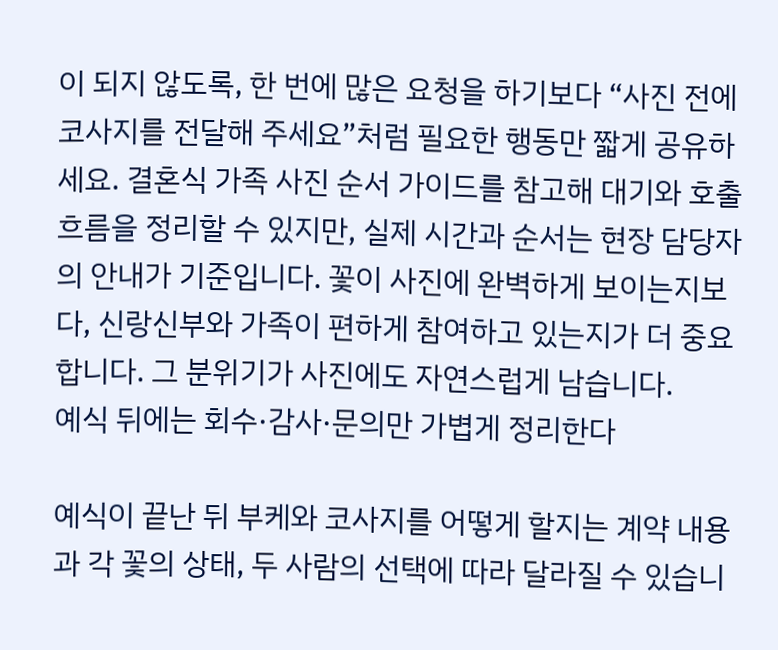이 되지 않도록, 한 번에 많은 요청을 하기보다 “사진 전에 코사지를 전달해 주세요”처럼 필요한 행동만 짧게 공유하세요. 결혼식 가족 사진 순서 가이드를 참고해 대기와 호출 흐름을 정리할 수 있지만, 실제 시간과 순서는 현장 담당자의 안내가 기준입니다. 꽃이 사진에 완벽하게 보이는지보다, 신랑신부와 가족이 편하게 참여하고 있는지가 더 중요합니다. 그 분위기가 사진에도 자연스럽게 남습니다.
예식 뒤에는 회수·감사·문의만 가볍게 정리한다

예식이 끝난 뒤 부케와 코사지를 어떻게 할지는 계약 내용과 각 꽃의 상태, 두 사람의 선택에 따라 달라질 수 있습니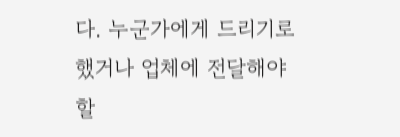다. 누군가에게 드리기로 했거나 업체에 전달해야 할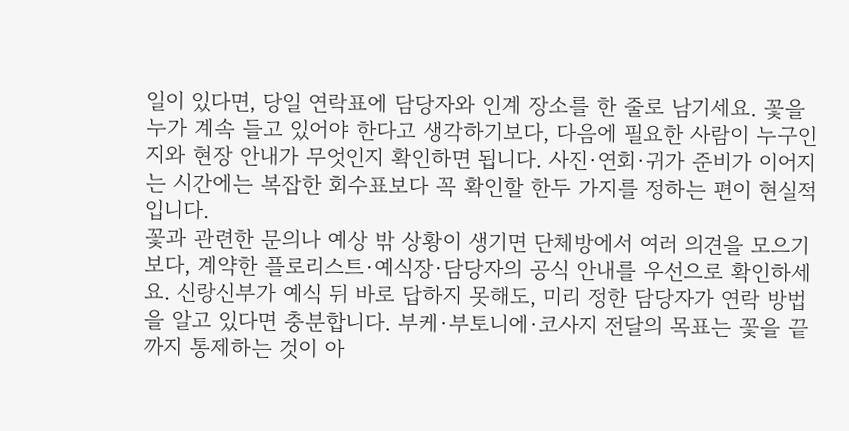일이 있다면, 당일 연락표에 담당자와 인계 장소를 한 줄로 남기세요. 꽃을 누가 계속 들고 있어야 한다고 생각하기보다, 다음에 필요한 사람이 누구인지와 현장 안내가 무엇인지 확인하면 됩니다. 사진·연회·귀가 준비가 이어지는 시간에는 복잡한 회수표보다 꼭 확인할 한두 가지를 정하는 편이 현실적입니다.
꽃과 관련한 문의나 예상 밖 상황이 생기면 단체방에서 여러 의견을 모으기보다, 계약한 플로리스트·예식장·담당자의 공식 안내를 우선으로 확인하세요. 신랑신부가 예식 뒤 바로 답하지 못해도, 미리 정한 담당자가 연락 방법을 알고 있다면 충분합니다. 부케·부토니에·코사지 전달의 목표는 꽃을 끝까지 통제하는 것이 아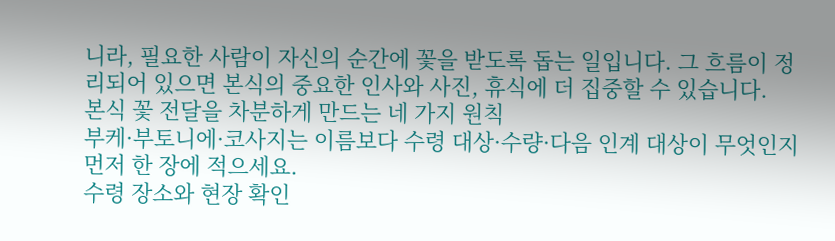니라, 필요한 사람이 자신의 순간에 꽃을 받도록 돕는 일입니다. 그 흐름이 정리되어 있으면 본식의 중요한 인사와 사진, 휴식에 더 집중할 수 있습니다.
본식 꽃 전달을 차분하게 만드는 네 가지 원칙
부케·부토니에·코사지는 이름보다 수령 대상·수량·다음 인계 대상이 무엇인지 먼저 한 장에 적으세요.
수령 장소와 현장 확인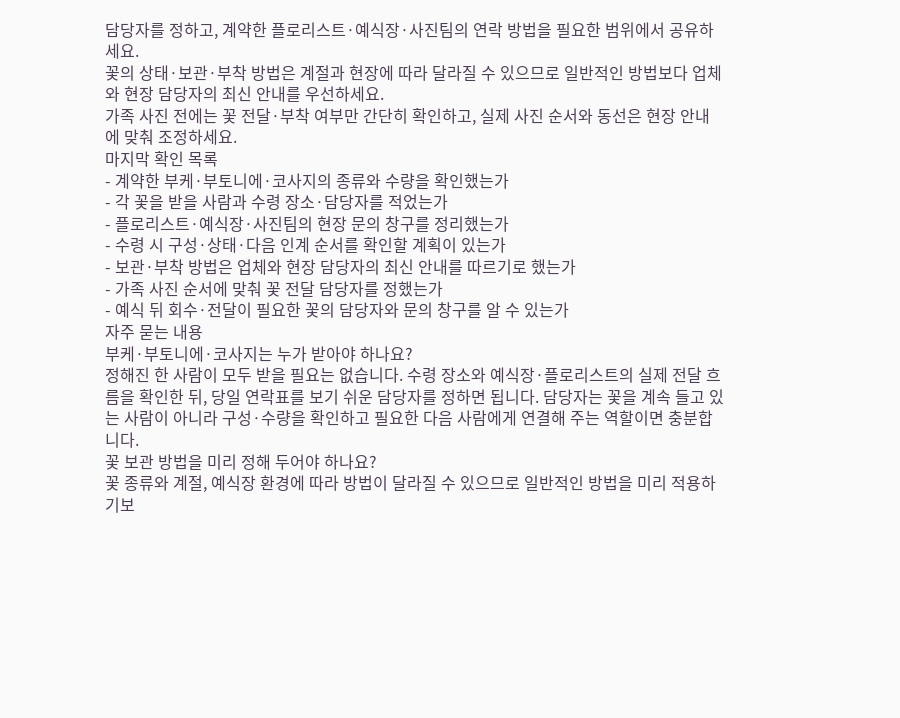담당자를 정하고, 계약한 플로리스트·예식장·사진팀의 연락 방법을 필요한 범위에서 공유하세요.
꽃의 상태·보관·부착 방법은 계절과 현장에 따라 달라질 수 있으므로 일반적인 방법보다 업체와 현장 담당자의 최신 안내를 우선하세요.
가족 사진 전에는 꽃 전달·부착 여부만 간단히 확인하고, 실제 사진 순서와 동선은 현장 안내에 맞춰 조정하세요.
마지막 확인 목록
- 계약한 부케·부토니에·코사지의 종류와 수량을 확인했는가
- 각 꽃을 받을 사람과 수령 장소·담당자를 적었는가
- 플로리스트·예식장·사진팀의 현장 문의 창구를 정리했는가
- 수령 시 구성·상태·다음 인계 순서를 확인할 계획이 있는가
- 보관·부착 방법은 업체와 현장 담당자의 최신 안내를 따르기로 했는가
- 가족 사진 순서에 맞춰 꽃 전달 담당자를 정했는가
- 예식 뒤 회수·전달이 필요한 꽃의 담당자와 문의 창구를 알 수 있는가
자주 묻는 내용
부케·부토니에·코사지는 누가 받아야 하나요?
정해진 한 사람이 모두 받을 필요는 없습니다. 수령 장소와 예식장·플로리스트의 실제 전달 흐름을 확인한 뒤, 당일 연락표를 보기 쉬운 담당자를 정하면 됩니다. 담당자는 꽃을 계속 들고 있는 사람이 아니라 구성·수량을 확인하고 필요한 다음 사람에게 연결해 주는 역할이면 충분합니다.
꽃 보관 방법을 미리 정해 두어야 하나요?
꽃 종류와 계절, 예식장 환경에 따라 방법이 달라질 수 있으므로 일반적인 방법을 미리 적용하기보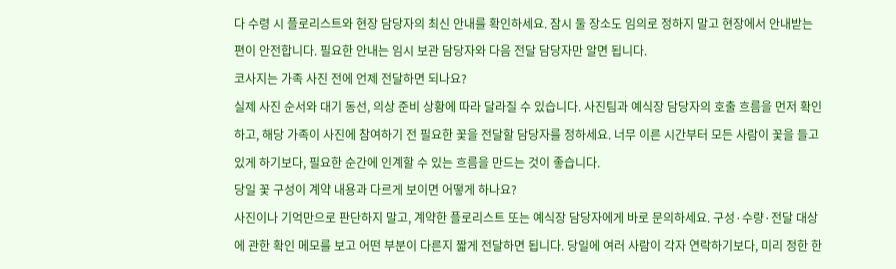다 수령 시 플로리스트와 현장 담당자의 최신 안내를 확인하세요. 잠시 둘 장소도 임의로 정하지 말고 현장에서 안내받는 편이 안전합니다. 필요한 안내는 임시 보관 담당자와 다음 전달 담당자만 알면 됩니다.
코사지는 가족 사진 전에 언제 전달하면 되나요?
실제 사진 순서와 대기 동선, 의상 준비 상황에 따라 달라질 수 있습니다. 사진팀과 예식장 담당자의 호출 흐름을 먼저 확인하고, 해당 가족이 사진에 참여하기 전 필요한 꽃을 전달할 담당자를 정하세요. 너무 이른 시간부터 모든 사람이 꽃을 들고 있게 하기보다, 필요한 순간에 인계할 수 있는 흐름을 만드는 것이 좋습니다.
당일 꽃 구성이 계약 내용과 다르게 보이면 어떻게 하나요?
사진이나 기억만으로 판단하지 말고, 계약한 플로리스트 또는 예식장 담당자에게 바로 문의하세요. 구성·수량·전달 대상에 관한 확인 메모를 보고 어떤 부분이 다른지 짧게 전달하면 됩니다. 당일에 여러 사람이 각자 연락하기보다, 미리 정한 한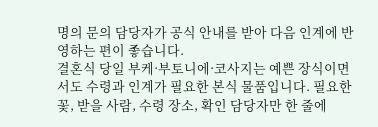명의 문의 담당자가 공식 안내를 받아 다음 인계에 반영하는 편이 좋습니다.
결혼식 당일 부케·부토니에·코사지는 예쁜 장식이면서도 수령과 인계가 필요한 본식 물품입니다. 필요한 꽃, 받을 사람, 수령 장소, 확인 담당자만 한 줄에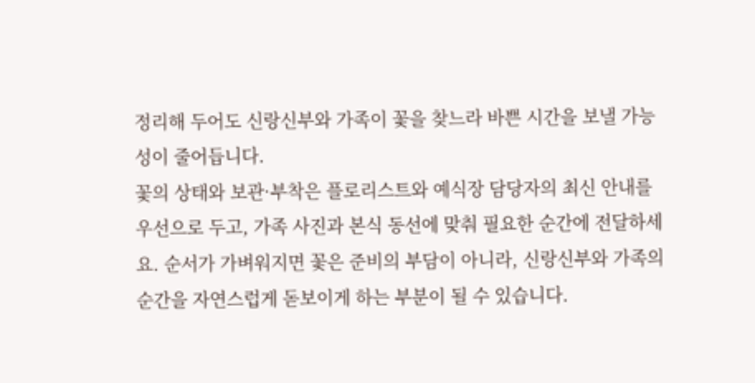정리해 두어도 신랑신부와 가족이 꽃을 찾느라 바쁜 시간을 보낼 가능성이 줄어듭니다.
꽃의 상태와 보관·부착은 플로리스트와 예식장 담당자의 최신 안내를 우선으로 두고, 가족 사진과 본식 동선에 맞춰 필요한 순간에 전달하세요. 순서가 가벼워지면 꽃은 준비의 부담이 아니라, 신랑신부와 가족의 순간을 자연스럽게 돋보이게 하는 부분이 될 수 있습니다.